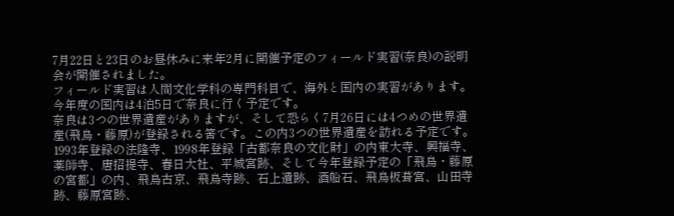7月22日と23日のお昼休みに来年2月に開催予定のフィールド実習(奈良)の説明会が開催されました。
フィールド実習は人間文化学科の専門科目で、海外と国内の実習があります。今年度の国内は4泊5日で奈良に行く予定です。
奈良は3つの世界遺産がありますが、そして恐らく7月26日には4つめの世界遺産(飛鳥・藤原)が登録される筈です。この内3つの世界遺産を訪れる予定です。1993年登録の法隆寺、1998年登録「古都奈良の文化財」の内東大寺、興福寺、薬師寺、唐招提寺、春日大社、平城宮跡、そして今年登録予定の「飛鳥・藤原の宮都」の内、飛鳥古京、飛鳥寺跡、石上遺跡、酒船石、飛鳥板葺宮、山田寺跡、藤原宮跡、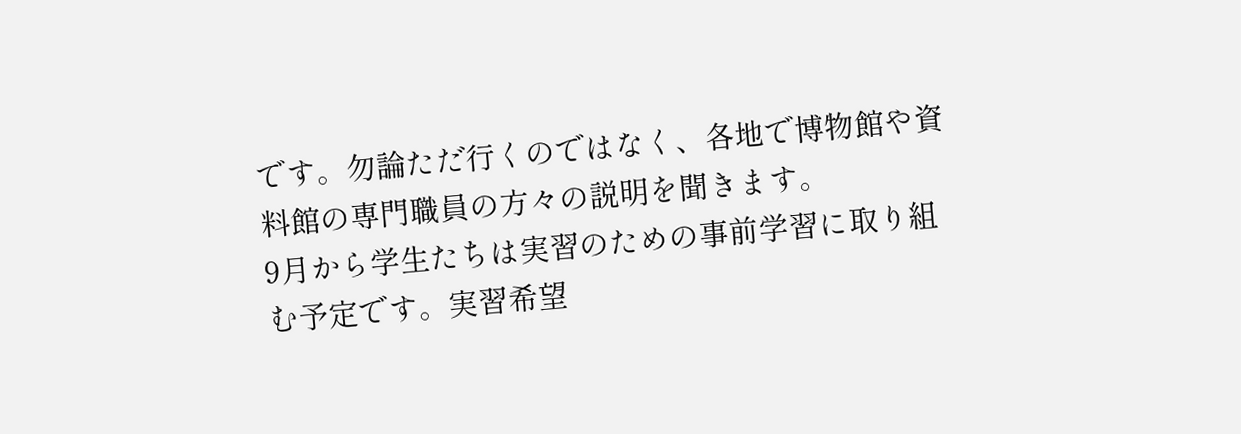です。勿論ただ行くのではなく、各地で博物館や資料館の専門職員の方々の説明を聞きます。
9月から学生たちは実習のための事前学習に取り組む予定です。実習希望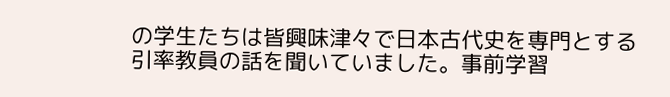の学生たちは皆興味津々で日本古代史を専門とする引率教員の話を聞いていました。事前学習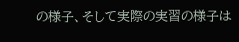の様子、そして実際の実習の様子は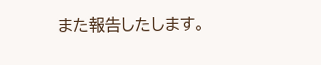また報告したします。